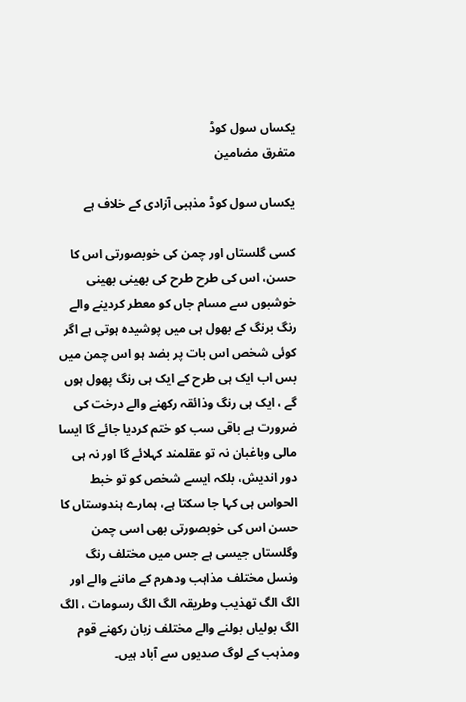یکساں سول کوڈ
متفرق مضامین

یکساں سول کوڈ مذہبی آزادی کے خلاف ہے

کسی گلستاں اور چمن کی خوبصورتی اس کا حسن، اس کی طرح طرح کی بھینی بھینی خوشبوں سے مسام جاں کو معطر کردینے والے رنگ برنگ کے بھول ہی میں پوشیدہ ہوتی ہے اگر کوئی شخص اس بات پر بضد ہو اس چمن میں بس اب ایک ہی طرح کے ایک ہی رنگ پھول ہوں گے ، ایک ہی رنگ وذائقہ رکھنے والے درخت کی ضرورت ہے باقی سب کو ختم کردیا جائے گا ایسا مالی وباغبان نہ تو عقلمند کہلائے گا اور نہ ہی دور اندیش، بلکہ ایسے شخص کو تو خبط الحواس ہی کہا جا سکتا ہے، ہمارے ہندوستاں کا حسن اس کی خوبصورتی بھی اسی چمن وگلستاں جیسی ہے جس میں مختلف رنگ ونسل مختلف مذاہب ودھرم کے ماننے والے اور الگ الگ تھذیب وطریقہ الگ الگ رسومات ، الگ الگ بولیاں بولنے والے مختلف زبان رکھنے قوم ومذہب کے لوگ صدیوں سے آباد ہیں۔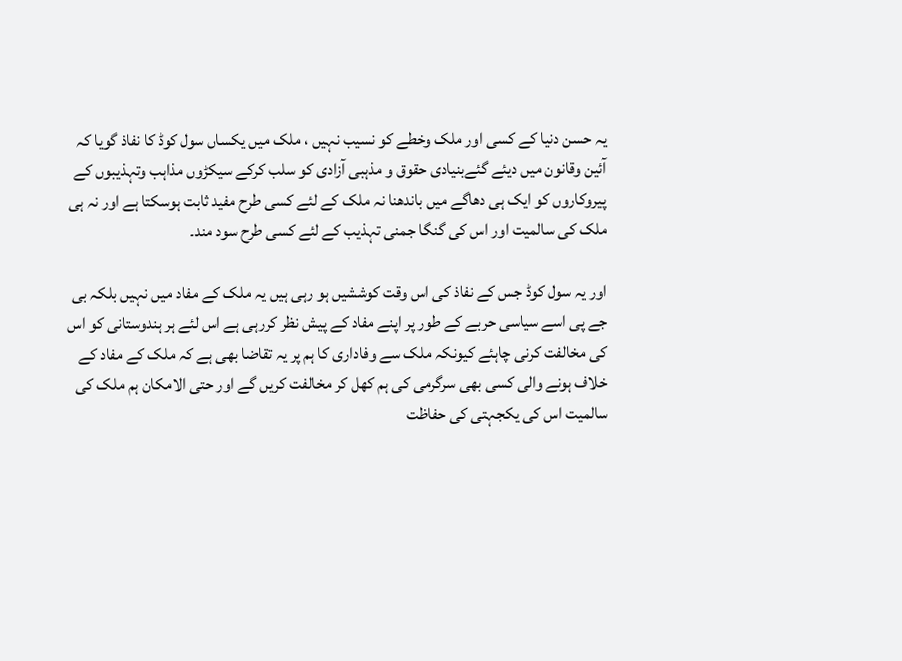یہ حسن دنیا کے کسی اور ملک وخطے کو نسیب نہیں ، ملک میں یکساں سول کوڈ کا نفاذ گویا کہ آئین وقانون میں دیئے گئےبنیادی حقوق و مذہبی آزادی کو سلب کرکے سیکڑوں مذاہب وتہذیبوں کے پیروکاروں کو ایک ہی دھاگے میں باندھنا نہ ملک کے لئے کسی طرح مفید ثابت ہوسکتا ہے اور نہ ہی ملک کی سالمیت اور اس کی گنگا جمنی تہذیب کے لئے کسی طرح سود مند۔

اور یہ سول کوڈ جس کے نفاذ کی اس وقت کوششیں ہو رہی ہیں یہ ملک کے مفاد میں نہیں بلکہ بی جے پی اسے سیاسی حربے کے طور پر اپنے مفاد کے پیش نظر کررہی ہے اس لئے ہر ہندوستانی کو اس کی مخالفت کرنی چاہئے کیونکہ ملک سے وفاداری کا ہم پر یہ تقاضا بھی ہے کہ ملک کے مفاد کے خلاف ہونے والی کسی بھی سرگرمی کی ہم کھل کر مخالفت کریں گے اور حتی الامکان ہم ملک کی سالمیت اس کی یکجہتی کی حفاظت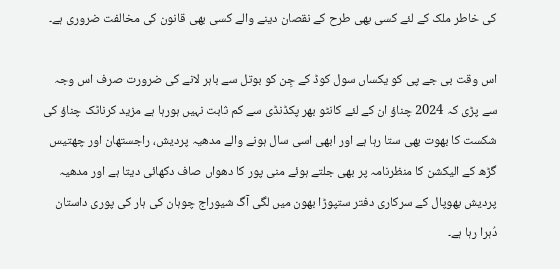کی خاطر ملک کے لئے کسی بھی طرح کے نقصان دینے والے کسی بھی قانون کی مخالفت ضروری ہے۔

اس وقت بی جے پی کو یکساں سول کوڈ کے جِن کو بوتل سے باہر لانے کی ضرورت صرف اس وجہ سے پڑی کہ 2024 چناؤ ان کے لئے کانٹو بھر پکڈنڈی سے کم ثابت نہیں ہورہا ہے مزید کرناٹک چناؤ کی شکست کا بھوت بھی ستا رہا ہے اور ابھی اسی سال ہونے والے مدھیہ پردیش، راجستھان اور چھتیس گڑھ کے الیکشن کا منظرنامہ پر بھی جلتے ہوئے منی پور کا دھواں صاف دکھائی دیتا ہے اور مدھیہ پردیش بھوپال کے سرکاری دفتر ستپوڑا بھون میں لگی آگ شیوراج چوہان کی ہار کی پوری داستان دُہرا رہا ہے۔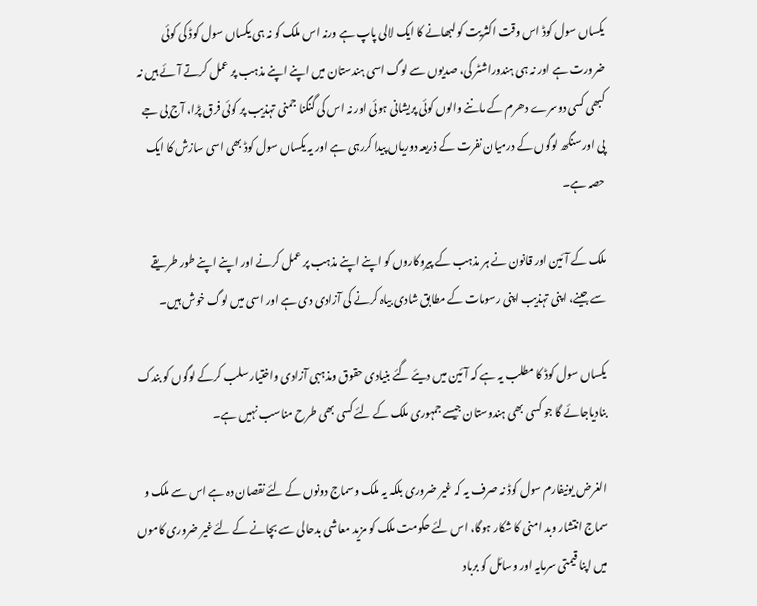یکساں سول کوڈ اس وقت اکثریت کو لبھانے کا ایک لالی پاپ ہے ورنہ اس ملک کو نہ ہی یکساں سول کوڈ کی کوئی ضرورت ہے اور نہ ہی ہندوراشٹر کی، صدیوں سے لوگ اسی ہندستان میں اپنے اپنے مذہب پر عمل کرتے آئے ہیں نہ کبھی کسی دوسرے دھرم کے ماننے والوں کوئی پریشانی ہوئی اور نہ اس کی گنگنا جمنی تہذیب پر کوئی فرق پڑا، آج بی جے پی اور سنگھ لوگوں کے درمیان نفرت کے ذریعہ دوریاں پیدا کررہی ہے اور یہ یکساں سول کوڈ بھی اسی سازش کا ایک حصہ ہے۔

ملک کے آئین اور قانون نے ہر مذہب کے پیروکاروں کو اپنے اپنے مذہب پر عمل کرنے اور اپنے اپنے طور طریقے سے جینے، اپنی تہذیب اپنی رسومات کے مطابق شادی بیاہ کرنے کی آزادی دی ہے اور اسی میں لوگ خوش ہیں۔

یکساں سول کوڈ کا مطلب یہ ہے کہ آئین میں دیئے گئے بنیادی حقوق ومذہبی آزادی واختیار سلب کرکے لوگوں کو بندک بنادیاجائے گا جو کسی بھی ہندوستان جیسے جمہوری ملک کے لئے کسی بھی طرح مناسب نہیں ہے۔

الغرض یونیفارم سول کوڈ نہ صرف یہ کہ غیر ضروری بلکہ یہ ملک وسماج دونوں کے لئے نقصان دہ ہے اس سے ملک و سماج انتشار وبد امنی کا شکار ہوگا، اس لئے حکومت ملک کو مزید معاشی بدحالی سے بچانے کے لئےغیر ضروری کاموں میں اپنا قیمتی سرمایہ اور وسائل کو برباد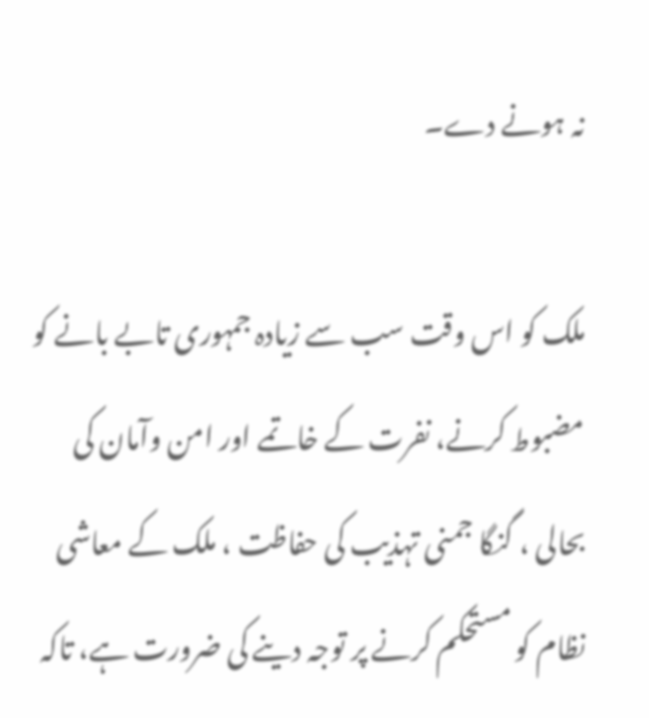نہ ہونے دے۔

ملک کو اس وقت سب سے زیادہ جمہوری تابے بانے کو مضبوط کرنے، نفرت کے خاتمے اور امن وآمان کی بحالی ، گنگا جمنی تہذیب کی حفاظت ، ملک کے معاشی نظام کو مستحکم کرنے پر توجہ دینے کی ضرورت ہے، تاکہ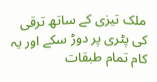ملک تیزی کے ساتھ ترقی کی پٹری پر دوڑ سکے اور یہ کام تمام طبقات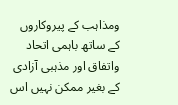ومذاہب کے پیروکاروں کے ساتھ باہمی اتحاد واتفاق اور مذہبی آزادی کے بغیر ممکن نہیں اس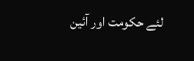لئے حکومت اور آئین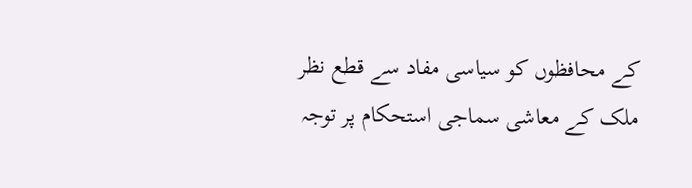کے محافظوں کو سیاسی مفاد سے قطع نظر ملک کے معاشی سماجی استحکام پر توجہ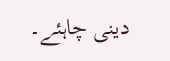دینی چاہئے۔